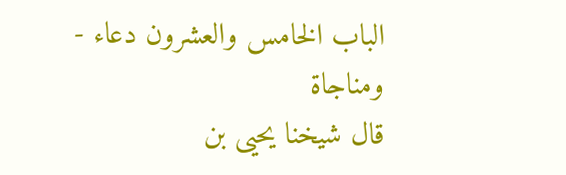الباب الخامس والعشرون دعاء - ومناجاة
قال شيخنا يحيى بن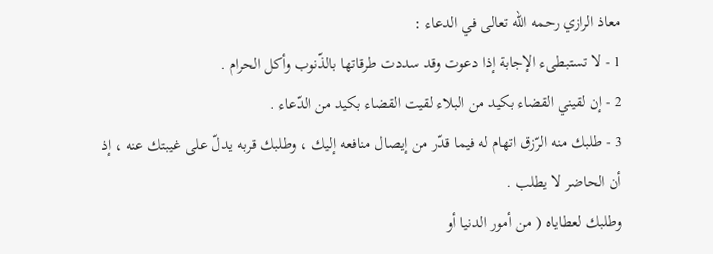معاذ الرازي رحمه الله تعالى في الدعاء :
1 - لا تستبطىء الإجابة إذا دعوت وقد سددت طرقاتها بالذّنوب وأكل الحرام .
2 - إن لقيني القضاء بكيد من البلاء لقيت القضاء بكيد من الدّعاء .
3 - طلبك منه الرّزق اتهام له فيما قدّر من إيصال منافعه إليك ، وطلبك قربه يدلّ على غيبتك عنه ، إذ أن الحاضر لا يطلب .
وطلبك لعطاياه ( من أمور الدنيا أو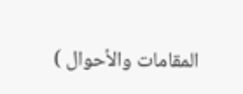المقامات والأحوال )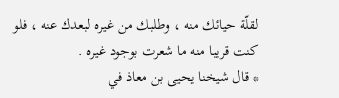لقلّة حيائك منه ، وطلبك من غيره لبعدك عنه ، فلو كنت قريبا منه ما شعرت بوجود غيره .
* قال شيخنا يحيى بن معاذ في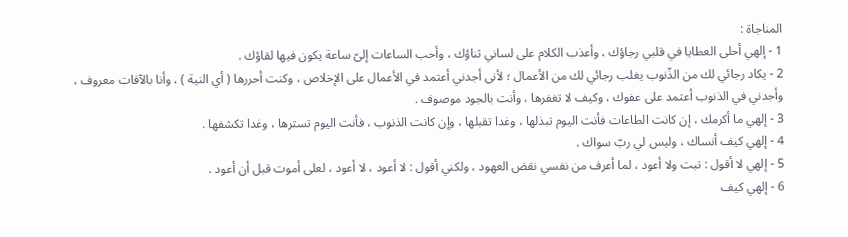المناجاة :
1 - إلهي أحلى العطايا في قلبي رجاؤك ، وأعذب الكلام على لساني ثناؤك ، وأحب الساعات إلىّ ساعة يكون فيها لقاؤك .
2 - يكاد رجائي لك من الذّنوب يغلب رجائي لك من الأعمال ؛ لأنى أجدني أعتمد في الأعمال على الإخلاص ، وكنت أحررها ( أي النية ) ، وأنا بالآفات معروف ، وأجدني في الذنوب أعتمد على عفوك ، وكيف لا تغفرها ، وأنت بالجود موصوف .
3 - إلهي ما أكرمك ، إن كانت الطاعات فأنت اليوم تبذلها ، وغدا تقبلها ، وإن كانت الذنوب ، فأنت اليوم تسترها ، وغدا تكشفها .
4 - إلهي كيف أنساك ، وليس لي ربّ سواك .
5 - إلهي لا أقول : تبت ولا أعود ، لما أعرف من نفسي نقض العهود ، ولكني أقول : لا أعود ، لا أعود ، لعلى أموت قبل أن أعود .
6 - إلهي كيف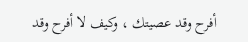أفرح وقد عصيتك ، وكيف لا أفرح وقد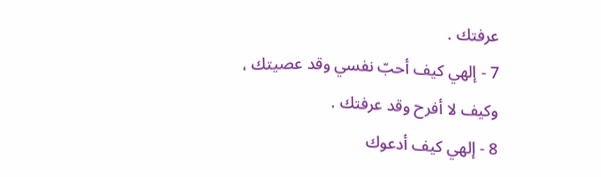عرفتك .
7 - إلهي كيف أحبّ نفسي وقد عصيتك ، وكيف لا أفرح وقد عرفتك .
8 - إلهي كيف أدعوك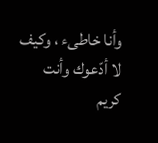وأنا خاطىء ، وكيف لا أدّعوك وأنت كريم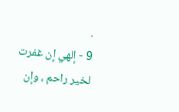.
9 - إلهي إن غفرت لخير راحم ، وإن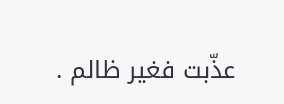عذّبت فغير ظالم .